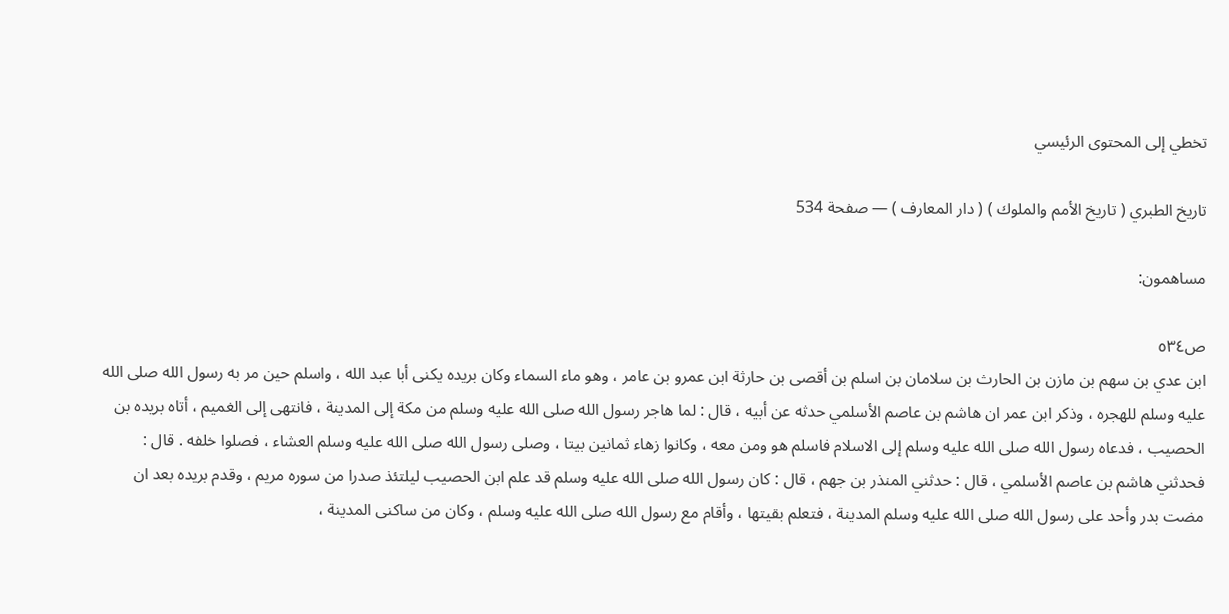تخطي إلى المحتوى الرئيسي

تاريخ الطبري ( تاريخ الأمم والملوك ) ( دار المعارف ) — صفحة 534

مساهمون:

ص٥٣٤
ابن عدي بن سهم بن مازن بن الحارث بن سلامان بن اسلم بن أقصى بن حارثة ابن عمرو بن عامر ، وهو ماء السماء وكان بريده يكنى أبا عبد الله ، واسلم حين مر به رسول الله صلى الله عليه وسلم للهجره ، وذكر ابن عمر ان هاشم بن عاصم الأسلمي حدثه عن أبيه ، قال : لما هاجر رسول الله صلى الله عليه وسلم من مكة إلى المدينة ، فانتهى إلى الغميم ، أتاه بريده بن الحصيب ، فدعاه رسول الله صلى الله عليه وسلم إلى الاسلام فاسلم هو ومن معه ، وكانوا زهاء ثمانين بيتا ، وصلى رسول الله صلى الله عليه وسلم العشاء ، فصلوا خلفه . قال : فحدثني هاشم بن عاصم الأسلمي ، قال : حدثني المنذر بن جهم ، قال : كان رسول الله صلى الله عليه وسلم قد علم ابن الحصيب ليلتئذ صدرا من سوره مريم ، وقدم بريده بعد ان مضت بدر وأحد على رسول الله صلى الله عليه وسلم المدينة ، فتعلم بقيتها ، وأقام مع رسول الله صلى الله عليه وسلم ، وكان من ساكنى المدينة ،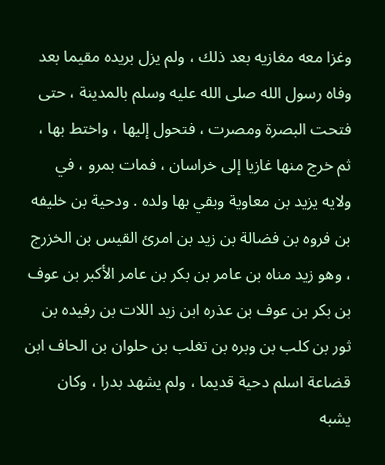وغزا معه مغازيه بعد ذلك ، ولم يزل بريده مقيما بعد وفاه رسول الله صلى الله عليه وسلم بالمدينة ، حتى فتحت البصرة ومصرت ، فتحول إليها ، واختط بها ، ثم خرج منها غازيا إلى خراسان ، فمات بمرو ، في ولايه يزيد بن معاوية وبقي بها ولده . ودحية بن خليفه بن فروه بن فضالة بن زيد بن امرئ القيس بن الخزرج ، وهو زيد مناه بن عامر بن بكر بن عامر الأكبر بن عوف بن بكر بن عوف بن عذره ابن زيد اللات بن رفيده بن ثور بن كلب بن وبره بن تغلب بن حلوان بن الحاف ابن قضاعة اسلم دحية قديما ، ولم يشهد بدرا ، وكان يشبه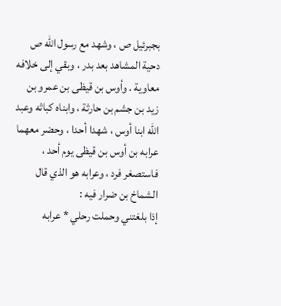بجبرئيل ص ، وشهد مع رسول الله ص دحية المشاهد بعد بدر ، وبقي إلى خلافه معاوية . وأوس بن قيظى بن عمرو بن زيد بن جشم بن حارثة ، وابناه كباثه وعبد الله ابنا أوس ، شهدا أحدا ، وحضر معهما عرابه بن أوس بن قيظى يوم أحد ، فاستصغر فرد ، وعرابه هو الذي قال الشماخ بن ضرار فيه :
إذا بلغتني وحملت رحلي * عرابه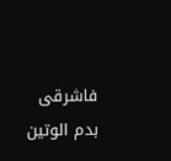فاشرقى بدم الوتين